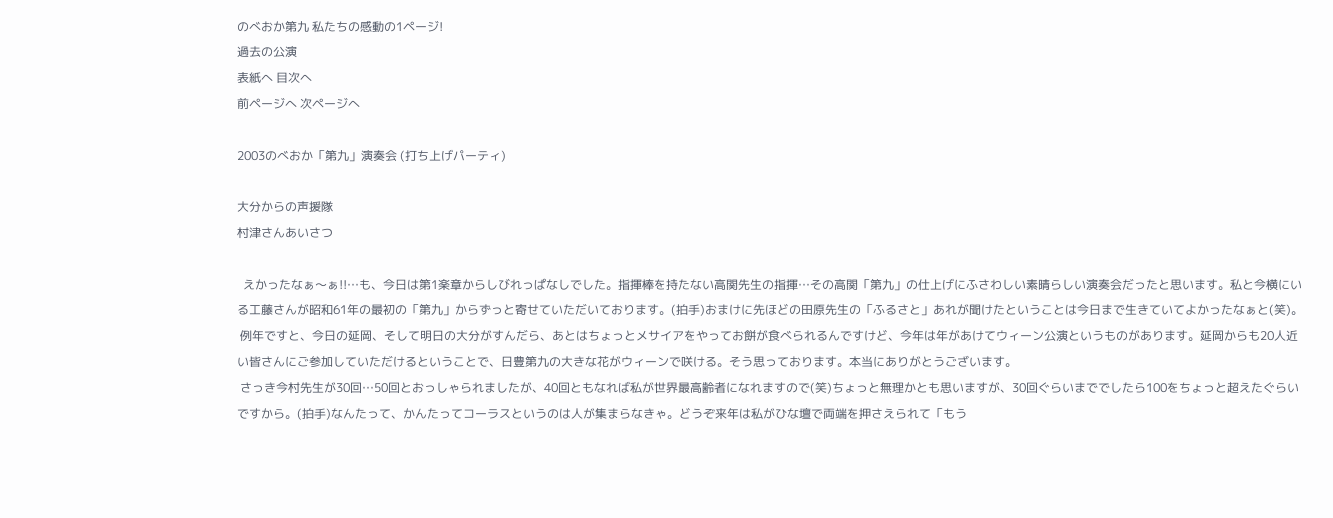のべおか第九 私たちの感動の1ページ!
過去の公演
表紙へ 目次へ
前ページへ 次ページへ

2003のべおか「第九」演奏会 (打ち上げパーティ)

大分からの声援隊
村津さんあいさつ

  えかったなぁ〜ぁ!!…も、今日は第1楽章からしびれっぱなしでした。指揮棒を持たない高関先生の指揮…その高関「第九」の仕上げにふさわしい素晴らしい演奏会だったと思います。私と今横にいる工藤さんが昭和61年の最初の「第九」からずっと寄せていただいております。(拍手)おまけに先ほどの田原先生の「ふるさと」あれが聞けたということは今日まで生きていてよかったなぁと(笑)。
 例年ですと、今日の延岡、そして明日の大分がすんだら、あとはちょっとメサイアをやってお餅が食べられるんですけど、今年は年があけてウィーン公演というものがあります。延岡からも20人近い皆さんにご参加していただけるということで、日豊第九の大きな花がウィーンで咲ける。そう思っております。本当にありがとうございます。
 さっき今村先生が30回…50回とおっしゃられましたが、40回ともなれば私が世界最高齢者になれますので(笑)ちょっと無理かとも思いますが、30回ぐらいまででしたら100をちょっと超えたぐらいですから。(拍手)なんたって、かんたってコーラスというのは人が集まらなきゃ。どうぞ来年は私がひな壇で両端を押さえられて「もう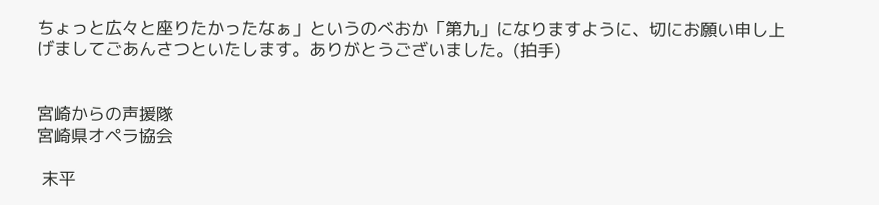ちょっと広々と座りたかったなぁ」というのべおか「第九」になりますように、切にお願い申し上げましてごあんさつといたします。ありがとうございました。(拍手)


宮崎からの声援隊
宮崎県オペラ協会

 末平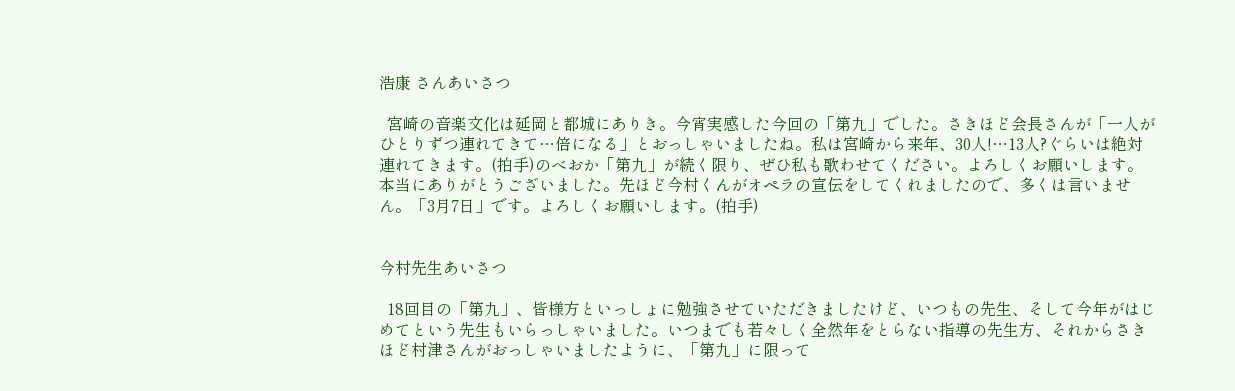浩康 さんあいさつ

  宮崎の音楽文化は延岡と都城にありき。今宵実感した今回の「第九」でした。さきほど会長さんが「一人がひとりずつ連れてきて…倍になる」とおっしゃいましたね。私は宮崎から来年、30人!…13人?ぐらいは絶対連れてきます。(拍手)のべおか「第九」が続く限り、ぜひ私も歌わせてください。よろしくお願いします。本当にありがとうございました。先ほど今村くんがオペラの宣伝をしてくれましたので、多くは言いません。「3月7日」です。よろしくお願いします。(拍手)


今村先生あいさつ

  18回目の「第九」、皆様方といっしょに勉強させていただきましたけど、いつもの先生、そして今年がはじめてという先生もいらっしゃいました。いつまでも若々しく全然年をとらない指導の先生方、それからさきほど村津さんがおっしゃいましたように、「第九」に限って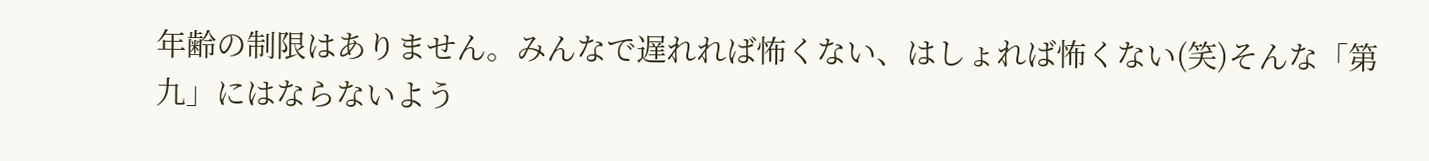年齢の制限はありません。みんなで遅れれば怖くない、はしょれば怖くない(笑)そんな「第九」にはならないよう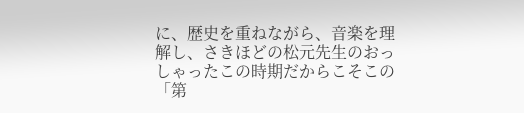に、歴史を重ねながら、音楽を理解し、さきほどの松元先生のおっしゃったこの時期だからこそこの「第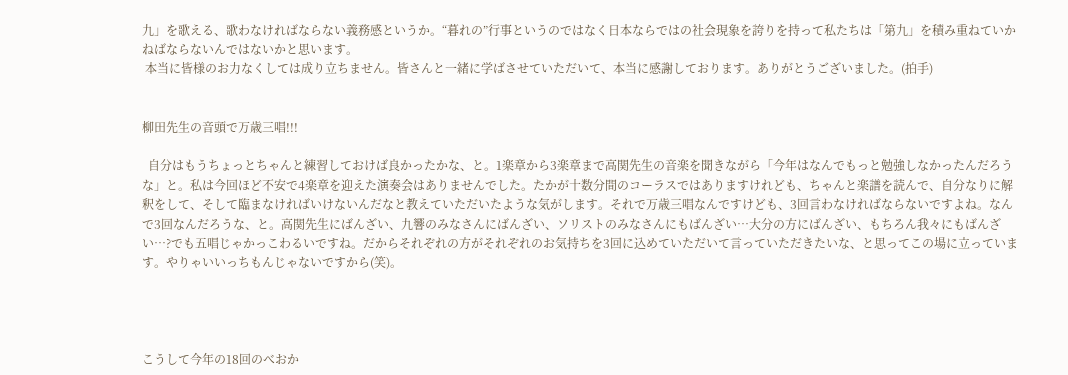九」を歌える、歌わなければならない義務感というか。“暮れの”行事というのではなく日本ならではの社会現象を誇りを持って私たちは「第九」を積み重ねていかねばならないんではないかと思います。
 本当に皆様のお力なくしては成り立ちません。皆さんと一緒に学ばさせていただいて、本当に感謝しております。ありがとうございました。(拍手)


柳田先生の音頭で万歳三唱!!!

  自分はもうちょっとちゃんと練習しておけば良かったかな、と。1楽章から3楽章まで高関先生の音楽を聞きながら「今年はなんでもっと勉強しなかったんだろうな」と。私は今回ほど不安で4楽章を迎えた演奏会はありませんでした。たかが十数分間のコーラスではありますけれども、ちゃんと楽譜を読んで、自分なりに解釈をして、そして臨まなければいけないんだなと教えていただいたような気がします。それで万歳三唱なんですけども、3回言わなければならないですよね。なんで3回なんだろうな、と。高関先生にばんざい、九響のみなさんにばんざい、ソリストのみなさんにもばんざい…大分の方にばんざい、もちろん我々にもばんざい…?でも五唱じゃかっこわるいですね。だからそれぞれの方がそれぞれのお気持ちを3回に込めていただいて言っていただきたいな、と思ってこの場に立っています。やりゃいいっちもんじゃないですから(笑)。




こうして今年の18回のべおか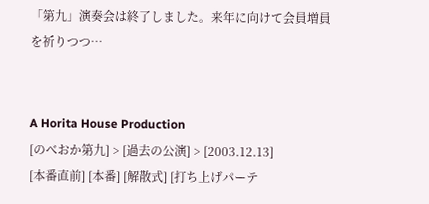「第九」演奏会は終了しました。来年に向けて会員増員を祈りつつ…


A Horita House Production
[のべおか第九] > [過去の公演] > [2003.12.13]
[本番直前] [本番] [解散式] [打ち上げパーテ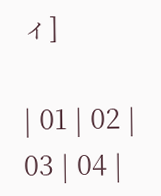ィ]

| 01 | 02 | 03 | 04 |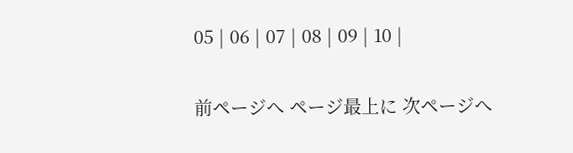05 | 06 | 07 | 08 | 09 | 10 |

前ページへ ページ最上に 次ページへ